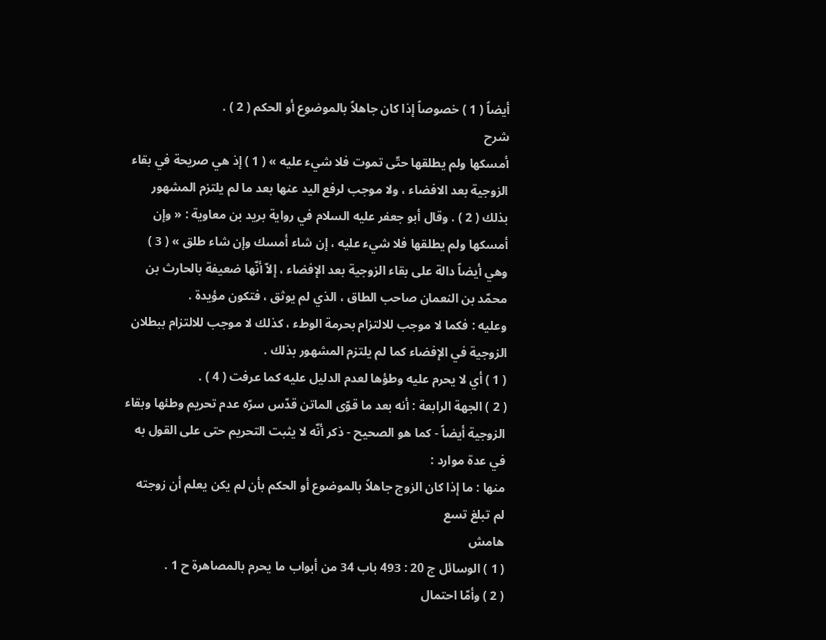أيضاً ( 1 ) خصوصاً إذا كان جاهلاً بالموضوع أو الحكم ( 2 ) .
شرح
أمسكها ولم يطلقها حتّى تموت فلا شيء عليه » ( 1 ) إذ هي صريحة في بقاء الزوجية بعد الافضاء ، ولا موجب لرفع اليد عنها بعد ما لم يلتزم المشهور بذلك ( 2 ) . وقال أبو جعفر عليه السلام في رواية بريد بن معاوية : « وإن أمسكها ولم يطلقها فلا شيء عليه ، إن شاء أمسك وإن شاء طلق » ( 3 ) وهي أيضاً دالة على بقاء الزوجية بعد الإفضاء ، إلاّ أنّها ضعيفة بالحارث بن محمّد بن النعمان صاحب الطاق ، الذي لم يوثق ، فتكون مؤيدة .
وعليه : فكما لا موجب للالتزام بحرمة الوطء ، كذلك لا موجب للالتزام ببطلان الزوجية في الإفضاء كما لم يلتزم المشهور بذلك .
( 1 ) أي لا يحرم عليه وطؤها لعدم الدليل عليه كما عرفت ( 4 ) .
( 2 ) الجهة الرابعة : أنه بعد ما قوّى الماتن قدّس سرّه عدم تحريم وطئها وبقاء الزوجية أيضاً - كما هو الصحيح - ذكر أنّه لا يثبت التحريم حتى على القول به في عدة موارد :
منها : ما إذا كان الزوج جاهلاً بالموضوع أو الحكم بأن لم يكن يعلم أن زوجته لم تبلغ تسع
هامش
( 1 ) الوسائل ج 20 : 493 باب 34 من أبواب ما يحرم بالمصاهرة ح 1 .
( 2 ) وأمّا احتمال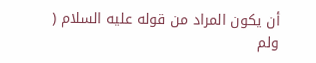أن يكون المراد من قوله عليه السلام ( ولم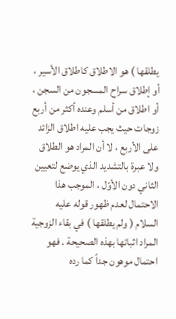يطلقها ) هو الاطلاق كاطلاق الأسير ، أو إطلاق سراح المسجون من السجن ، أو اطلاق من أسلم وعنده أكثر من أربع زوجات حيث يجب عليه اطلاق الزائد على الأربع ، لا أن المراد هو الطلاق ولا عبرة بالتشديد الذي يوضع لتعيين الثاني دون الأوّل ، الموجب هذا الاحتمال لعدم ظهور قوله عليه السلام ( ولم يطلقها ) في بقاء الزوجية المراد اثباتها بهذه الصحيحة . فهو احتمال موهون جداً كما رده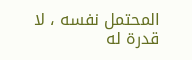المحتمل نفسه ، لا قدرة له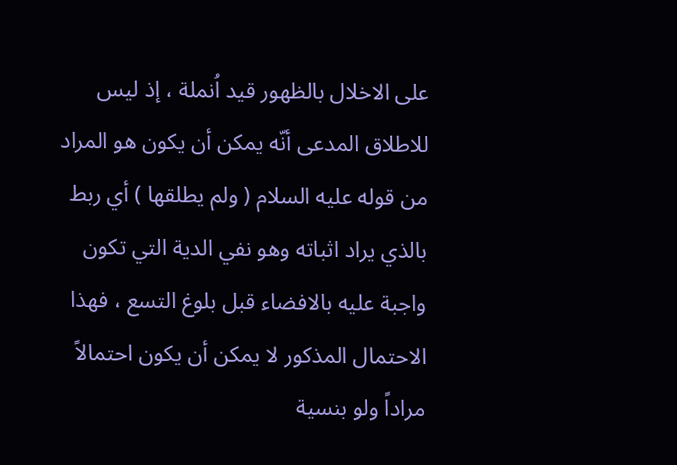على الاخلال بالظهور قيد اُنملة ، إذ ليس للاطلاق المدعى أنّه يمكن أن يكون هو المراد من قوله عليه السلام ( ولم يطلقها ) أي ربط بالذي يراد اثباته وهو نفي الدية التي تكون واجبة عليه بالافضاء قبل بلوغ التسع ، فهذا الاحتمال المذكور لا يمكن أن يكون احتمالاً مراداً ولو بنسية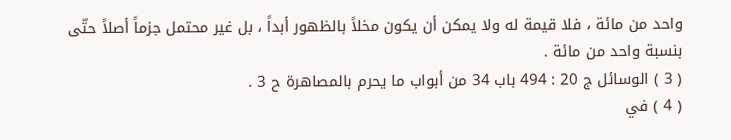واحد من مائة ، فلا قيمة له ولا يمكن أن يكون مخلاً بالظهور أبداً ، بل غير محتمل جزماً أصلاً حتّى بنسبة واحد من مائة .
( 3 ) الوسائل ج 20 : 494 باب 34 من أبواب ما يحرم بالمصاهرة ح 3 .
( 4 ) في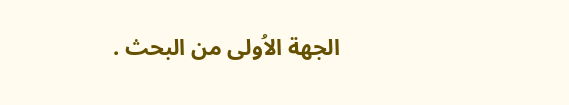الجهة الاُولى من البحث .